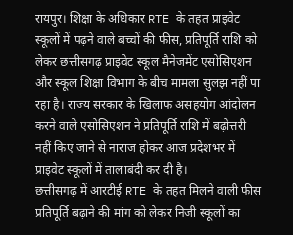रायपुर। शिक्षा के अधिकार RTE के तहत प्राइवेट स्कूलों में पढ़ने वाले बच्चों की फीस, प्रतिपूर्ति राशि को लेकर छत्तीसगढ़ प्राइवेट स्कूल मैनेजमेंट एसोसिएशन और स्कूल शिक्षा विभाग के बीच मामला सुलझ नहीं पा रहा है। राज्य सरकार के खिलाफ असहयोग आंदोलन करने वाले एसोसिएशन ने प्रतिपूर्ति राशि में बढ़ोत्तरी नहीं किए जाने से नाराज होकर आज प्रदेशभर में प्राइवेट स्कूलों में तालाबंदी कर दी है।
छत्तीसगढ़ में आरटीई RTE के तहत मिलने वाली फीस प्रतिपूर्ति बढ़ाने की मांग को लेकर निजी स्कूलों का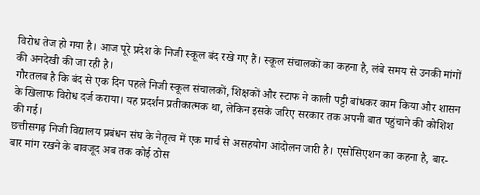विरोध तेज हो गया है। आज पूरे प्रदेश के निजी स्कूल बंद रखे गए हैं। स्कूल संचालकों का कहना है, लंबे समय से उनकी मांगों की अनदेखी की जा रही है।
गौरतलब है कि बंद से एक दिन पहले निजी स्कूल संचालकों, शिक्षकों और स्टाफ ने काली पट्टी बांधकर काम किया और शासन के खिलाफ विरोध दर्ज कराया। यह प्रदर्शन प्रतीकात्मक था, लेकिन इसके जरिए सरकार तक अपनी बात पहुंचाने की कोशिश की गई।
छत्तीसगढ़ निजी विद्यालय प्रबंधन संघ के नेतृत्व में एक मार्च से असहयोग आंदोलन जारी है। एसोसिएशन का कहना है, बार-बार मांग रखने के बावजूद अब तक कोई ठोस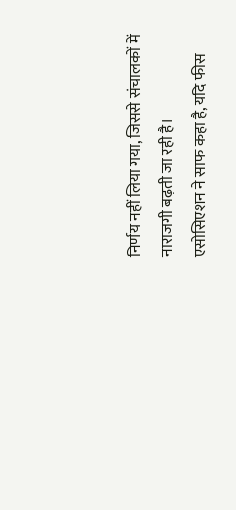निर्णय नहीं लिया गया, जिससे संचालकों में नाराजगी बढ़ती जा रही है।
एसोसिएशन ने साफ कहा है, यदि फीस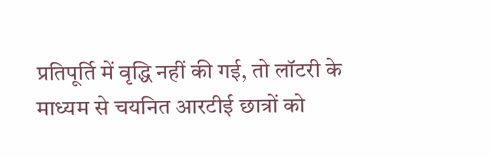प्रतिपूर्ति में वृद्धि नहीं की गई, तो लॉटरी के माध्यम से चयनित आरटीई छात्रों को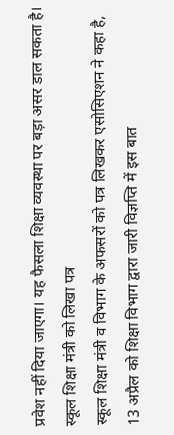प्रवेश नहीं दिया जाएगा। यह फैसला शिक्षा व्यवस्था पर बड़ा असर डाल सकता है।
स्कूल शिक्षा मंत्री को लिखा पत्र
स्कूल शिक्षा मंत्री व विभाग के अफसरों को पत्र लिखकर एसोसिएशन ने कहा है, 13 अप्रैल को शिक्षा विभाग द्वारा जारी विज्ञप्ति में इस बात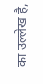का उल्लेख है,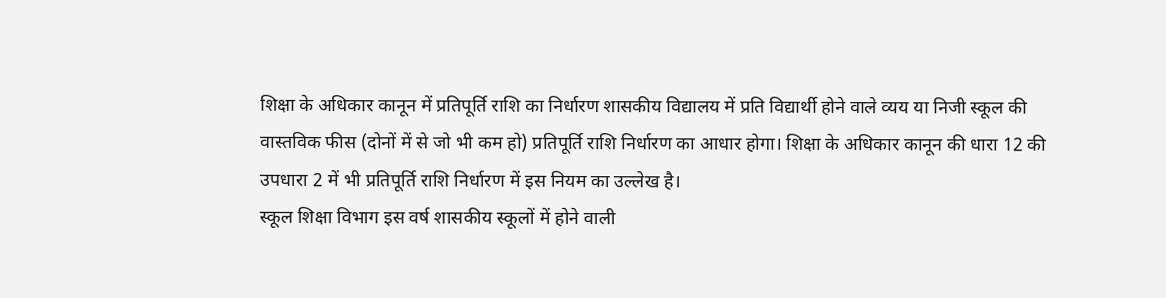शिक्षा के अधिकार कानून में प्रतिपूर्ति राशि का निर्धारण शासकीय विद्यालय में प्रति विद्यार्थी होने वाले व्यय या निजी स्कूल की वास्तविक फीस (दोनों में से जो भी कम हो) प्रतिपूर्ति राशि निर्धारण का आधार होगा। शिक्षा के अधिकार कानून की धारा 12 की उपधारा 2 में भी प्रतिपूर्ति राशि निर्धारण में इस नियम का उल्लेख है।
स्कूल शिक्षा विभाग इस वर्ष शासकीय स्कूलों में होने वाली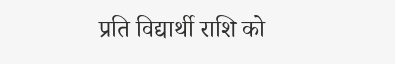प्रति विद्यार्थी राशि को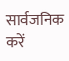सार्वजनिक करें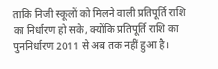ताकि निजी स्कूलों को मिलने वाली प्रतिपूर्ति राशि का निर्धारण हो सके, क्योंकि प्रतिपूर्ति राशि का पुननिर्धारण 2011 से अब तक नहीं हुआ है।